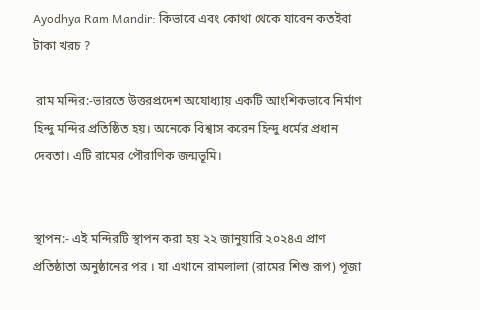Ayodhya Ram Mandir: কিভাবে এবং কোথা থেকে যাবেন কতইবা টাকা খরচ ?

 রাম মন্দির:-ভারতে উত্তরপ্রদেশ অযোধ্যায় একটি আংশিকভাবে নির্মাণ হিন্দু মন্দির প্রতিষ্ঠিত হয়। অনেকে বিশ্বাস করেন হিন্দু ধর্মের প্রধান দেবতা। এটি রামের পৌরাণিক জন্মভূমি।


স্থাপন:- এই মন্দিরটি স্থাপন করা হয় ২২ জানুয়ারি ২০২৪এ প্রাণ প্রতিষ্ঠাতা অনুষ্ঠানের পর । যা এখানে রামলালা (রামের শিশু রূপ) পূজা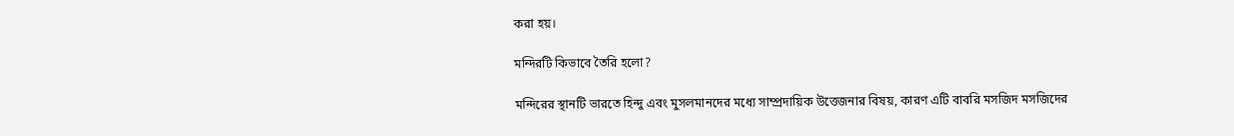করা হয়।

মন্দিরটি কিভাবে তৈরি হলো?

মন্দিরের স্থানটি ভারতে হিন্দু এবং মুসলমানদের মধ্যে সাম্প্রদায়িক উত্তেজনার বিষয়, কারণ এটি বাবরি মসজিদ মসজিদের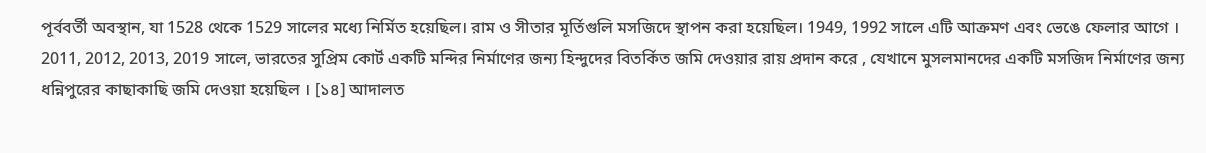পূর্ববর্তী অবস্থান, যা 1528 থেকে 1529 সালের মধ্যে নির্মিত হয়েছিল। রাম ও সীতার মূর্তিগুলি মসজিদে স্থাপন করা হয়েছিল। 1949, 1992 সালে এটি আক্রমণ এবং ভেঙে ফেলার আগে । 2011, 2012, 2013, 2019 সালে, ভারতের সুপ্রিম কোর্ট একটি মন্দির নির্মাণের জন্য হিন্দুদের বিতর্কিত জমি দেওয়ার রায় প্রদান করে , যেখানে মুসলমানদের একটি মসজিদ নির্মাণের জন্য ধন্নিপুরের কাছাকাছি জমি দেওয়া হয়েছিল । [১৪] আদালত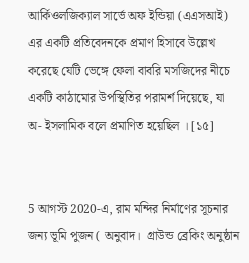আর্কিওলজিক্যাল সার্ভে অফ ইন্ডিয়া (এএসআই) এর একটি প্রতিবেদনকে প্রমাণ হিসাবে উল্লেখ করেছে যেটি ভেঙ্গে ফেলা বাবরি মসজিদের নীচে একটি কাঠামোর উপস্থিতির পরামর্শ দিয়েছে, যা অ- ইসলামিক বলে প্রমাণিত হয়েছিল । [১৫]


5 আগস্ট 2020-এ, রাম মন্দির নির্মাণের সূচনার জন্য ভূমি পুজন ( অনুবাদ।  গ্রাউন্ড ব্রেকিং অনুষ্ঠান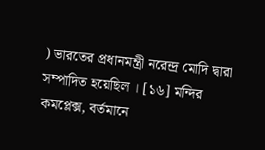) ভারতের প্রধানমন্ত্রী নরেন্দ্র মোদি দ্বারা সম্পাদিত হয়েছিল । [১৬] মন্দির কমপ্লেক্স, বর্তমানে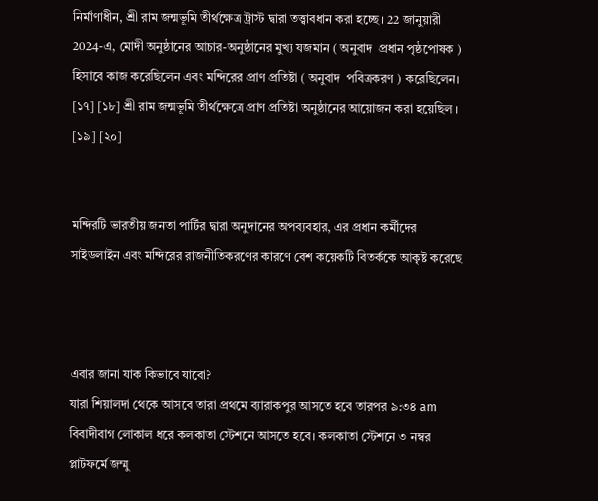নির্মাণাধীন, শ্রী রাম জন্মভূমি তীর্থক্ষেত্র ট্রাস্ট দ্বারা তত্ত্বাবধান করা হচ্ছে। 22 জানুয়ারী 2024-এ, মোদী অনুষ্ঠানের আচার-অনুষ্ঠানের মুখ্য যজমান ( অনুবাদ  প্রধান পৃষ্ঠপোষক ) হিসাবে কাজ করেছিলেন এবং মন্দিরের প্রাণ প্রতিষ্টা ( অনুবাদ  পবিত্রকরণ ) করেছিলেন। [১৭] [১৮] শ্রী রাম জন্মভূমি তীর্থক্ষেত্রে প্রাণ প্রতিষ্টা অনুষ্ঠানের আয়োজন করা হয়েছিল । [১৯] [২০]


মন্দিরটি ভারতীয় জনতা পার্টির দ্বারা অনুদানের অপব্যবহার, এর প্রধান কর্মীদের সাইডলাইন এবং মন্দিরের রাজনীতিকরণের কারণে বেশ কয়েকটি বিতর্ককে আকৃষ্ট করেছে



এবার জানা যাক কিভাবে যাবো?
যারা শিয়ালদা থেকে আসবে তারা প্রথমে ব্যারাকপুর আসতে হবে তারপর ৯:৩৪ am বিবাদীবাগ লোকাল ধরে কলকাতা স্টেশনে আসতে হবে। কলকাতা স্টেশনে ৩ নম্বর প্লাটফর্মে জম্মু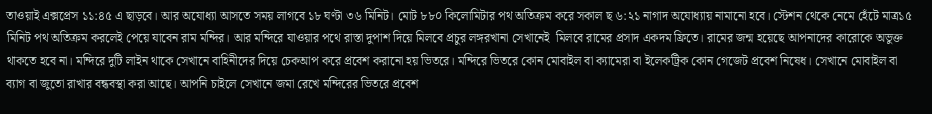তাওয়াই এক্সপ্রেস ১১:৪৫ এ ছাড়বে। আর অযোধ্যা আসতে সময় লাগবে ১৮ ঘণ্টা ৩৬ মিনিট। মোট ৮৮০ কিলোমিটার পথ অতিক্রম করে সকাল ছ ৬:২১ নাগাদ অযোধ্যায় নামানো হবে। স্টেশন থেকে নেমে হেঁটে মাত্র১৫ মিনিট পথ অতিক্রম করলেই পেয়ে যাবেন রাম মন্দির। আর মন্দিরে যাওয়ার পথে রাস্তা দুপাশ দিয়ে মিলবে প্রচুর লঙ্গরখানা সেখানেই  মিলবে রামের প্রসাদ একদম ফ্রিতে। রামের জন্ম হয়েছে আপনাদের কারোকে অভুক্ত থাকতে হবে না। মন্দিরে দুটি লাইন থাকে সেখানে বাহিনীদের দিয়ে চেকআপ করে প্রবেশ করানো হয় ভিতরে। মন্দিরে ভিতরে কোন মোবাইল বা ক্যামেরা বা ইলেকট্রিক কোন গেজেট প্রবেশ নিষেধ। সেখানে মোবাইল বা ব্যাগ বা জুতো রাখার বন্ধবস্থা করা আছে। আপনি চাইলে সেখানে জমা রেখে মন্দিরের ভিতরে প্রবেশ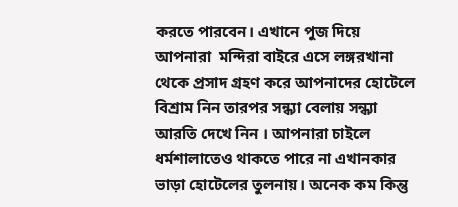করতে পারবেন। এখানে পুজ দিয়ে আপনারা  মন্দিরা বাইরে এসে লঙ্গরখানা থেকে প্রসাদ গ্রহণ করে আপনাদের হোটেলে বিশ্রাম নিন তারপর সন্ধ্যা বেলায় সন্ধ্যা আরতি দেখে নিন । আপনারা চাইলে ধর্মশালাতেও থাকতে পারে না এখানকার ভাড়া হোটেলের তুলনায়। অনেক কম কিন্তু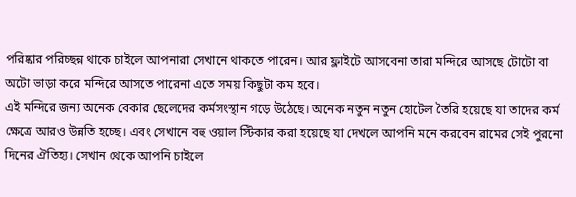পরিষ্কার পরিচ্ছন্ন থাকে চাইলে আপনারা সেখানে থাকতে পারেন। আর ফ্লাইটে আসবেনা তারা মন্দিরে আসছে টোটো বা অটো ভাড়া করে মন্দিরে আসতে পারেনা এতে সময় কিছুটা কম হবে।
এই মন্দিরে জন্য অনেক বেকার ছেলেদের কর্মসংস্থান গড়ে উঠেছে। অনেক নতুন নতুন হোটেল তৈরি হয়েছে যা তাদের কর্ম ক্ষেত্রে আরও উন্নতি হচ্ছে। এবং সেখানে বহু ওয়াল স্টিকার করা হয়েছে যা দেখলে আপনি মনে করবেন রামের সেই পুরনো দিনের ঐতিহ্য। সেখান থেকে আপনি চাইলে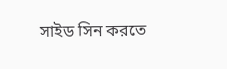সাইড সিন করতে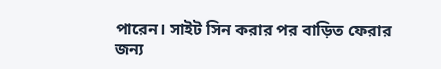পারেন। সাইট সিন করার পর বাড়িত ফেরার জন্য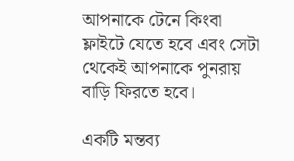আপনাকে টেনে কিংবা ফ্লাইটে যেতে হবে এবং সেটা থেকেই আপনাকে পুনরায় বাড়ি ফিরতে হবে।

একটি মন্তব্য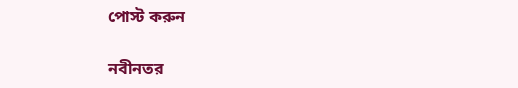পোস্ট করুন

নবীনতর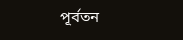পূর্বতন